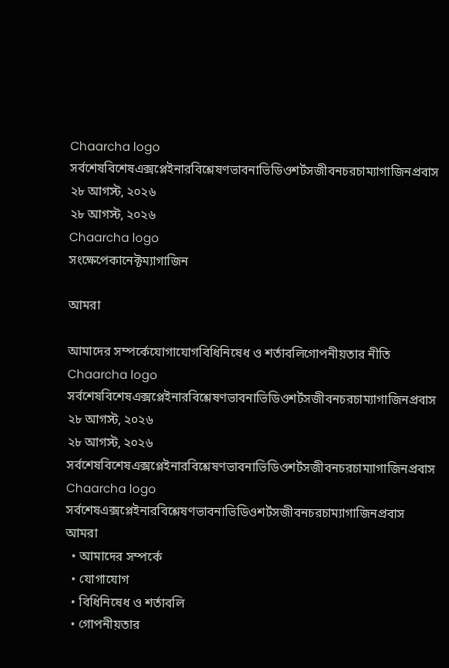Chaarcha logo
সর্বশেষবিশেষএক্সপ্লেইনারবিশ্লেষণভাবনাভিডিওশর্টসজীবনচরচাম্যাগাজিনপ্রবাস
২৮ আগস্ট, ২০২৬
২৮ আগস্ট, ২০২৬
Chaarcha logo
সংক্ষেপেকানেক্টম্যাগাজিন

আমরা

আমাদের সম্পর্কেযোগাযোগবিধিনিষেধ ও শর্তাবলিগোপনীয়তার নীতি
Chaarcha logo
সর্বশেষবিশেষএক্সপ্লেইনারবিশ্লেষণভাবনাভিডিওশর্টসজীবনচরচাম্যাগাজিনপ্রবাস
২৮ আগস্ট, ২০২৬
২৮ আগস্ট, ২০২৬
সর্বশেষবিশেষএক্সপ্লেইনারবিশ্লেষণভাবনাভিডিওশর্টসজীবনচরচাম্যাগাজিনপ্রবাস
Chaarcha logo
সর্বশেষএক্সপ্লেইনারবিশ্লেষণভাবনাভিডিওশর্টসজীবনচরচাম্যাগাজিনপ্রবাস
আমরা
  • আমাদের সম্পর্কে
  • যোগাযোগ
  • বিধিনিষেধ ও শর্তাবলি
  • গোপনীয়তার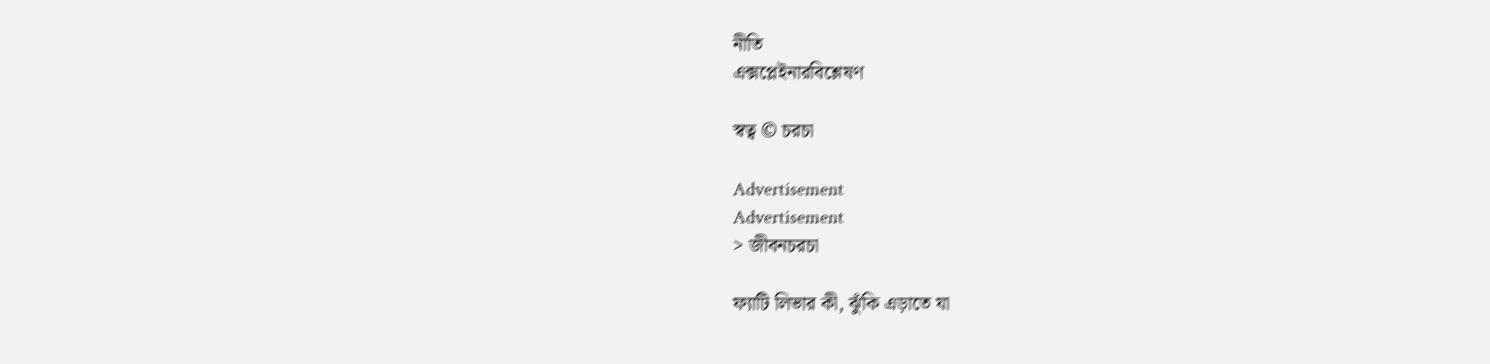নীতি
এক্সপ্লেইনারবিশ্লেষণ

স্বত্ব © চরচা

Advertisement
Advertisement
> জীবনচরচা

ফ্যাটি লিভার কী, ঝুঁকি এড়াতে যা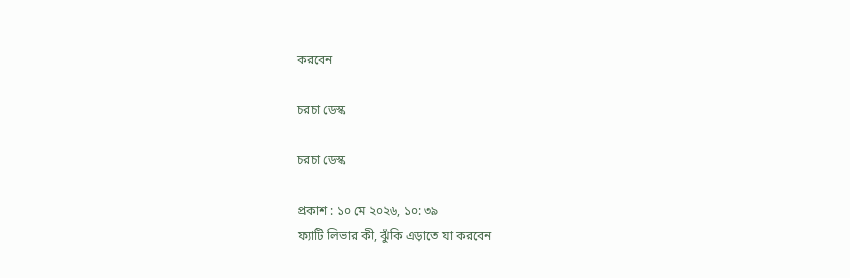করবেন

চরচা ডেস্ক

চরচা ডেস্ক

প্রকাশ : ১০ মে ২০২৬, ১০: ৩৯
ফ্যাটি লিভার কী, ঝুঁকি এড়াতে যা করবেন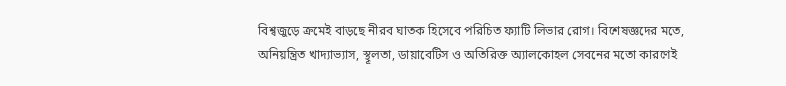বিশ্বজুড়ে ক্রমেই বাড়ছে নীরব ঘাতক হিসেবে পরিচিত ফ্যাটি লিভার রোগ। বিশেষজ্ঞদের মতে, অনিয়ন্ত্রিত খাদ্যাভ্যাস, স্থূলতা, ডায়াবেটিস ও অতিরিক্ত অ্যালকোহল সেবনের মতো কারণেই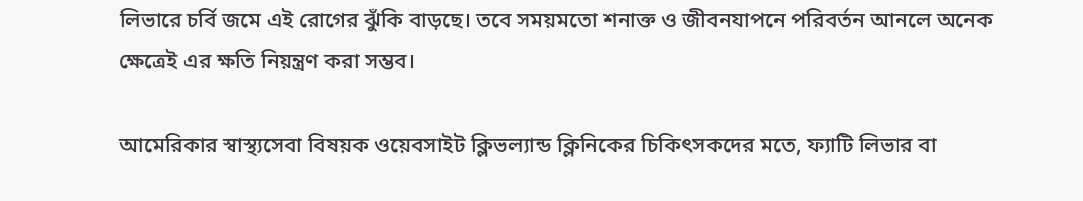লিভারে চর্বি জমে এই রোগের ঝুঁকি বাড়ছে। তবে সময়মতো শনাক্ত ও জীবনযাপনে পরিবর্তন আনলে অনেক ক্ষেত্রেই এর ক্ষতি নিয়ন্ত্রণ করা সম্ভব।

আমেরিকার স্বাস্থ্যসেবা বিষয়ক ওয়েবসাইট ক্লিভল্যান্ড ক্লিনিকের চিকিৎসকদের মতে, ফ্যাটি লিভার বা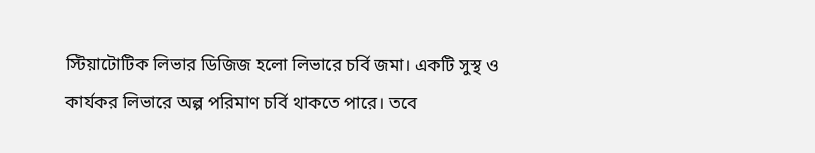স্টিয়াটোটিক লিভার ডিজিজ হলো লিভারে চর্বি জমা। একটি সুস্থ ও কার্যকর লিভারে অল্প পরিমাণ চর্বি থাকতে পারে। তবে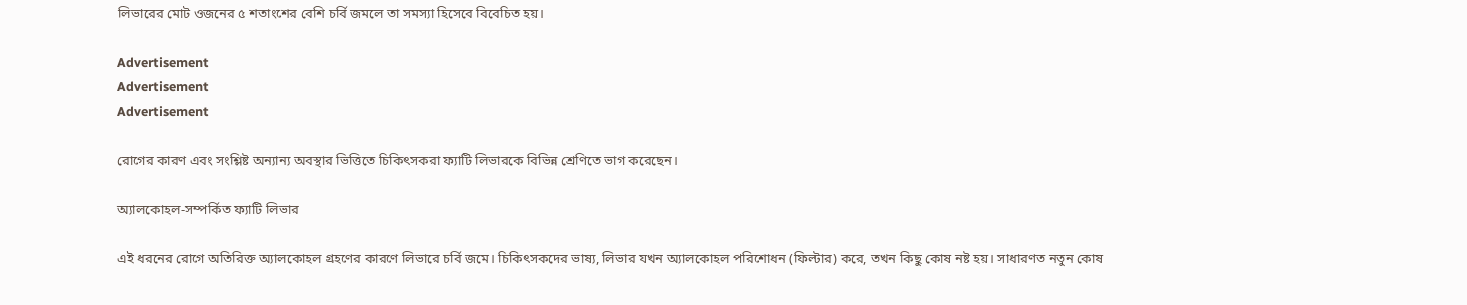লিভারের মোট ওজনের ৫ শতাংশের বেশি চর্বি জমলে তা সমস্যা হিসেবে বিবেচিত হয়।

Advertisement
Advertisement
Advertisement

রোগের কারণ এবং সংশ্লিষ্ট অন্যান্য অবস্থার ভিত্তিতে চিকিৎসকরা ফ্যাটি লিভারকে বিভিন্ন শ্রেণিতে ভাগ করেছেন।

অ্যালকোহল-সম্পর্কিত ফ্যাটি লিভার

এই ধরনের রোগে অতিরিক্ত অ্যালকোহল গ্রহণের কারণে লিভারে চর্বি জমে। চিকিৎসকদের ভাষ্য, লিভার যখন অ্যালকোহল পরিশোধন (ফিল্টার) করে, তখন কিছু কোষ নষ্ট হয়। সাধারণত নতুন কোষ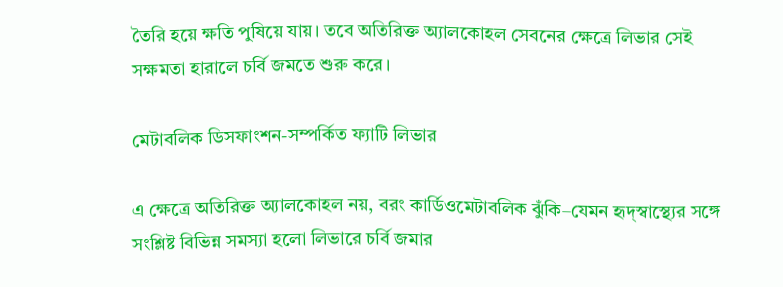তৈরি হয়ে ক্ষতি পুষিয়ে যায়। তবে অতিরিক্ত অ্যালকোহল সেবনের ক্ষেত্রে লিভার সেই সক্ষমতা হারালে চর্বি জমতে শুরু করে।

মেটাবলিক ডিসফাংশন-সম্পর্কিত ফ্যাটি লিভার

এ ক্ষেত্রে অতিরিক্ত অ্যালকোহল নয়, বরং কার্ডিওমেটাবলিক ঝুঁকি–যেমন হৃদ্‌স্বাস্থ্যের সঙ্গে সংশ্লিষ্ট বিভিন্ন সমস্যা হলো লিভারে চর্বি জমার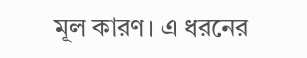মূল কারণ। এ ধরনের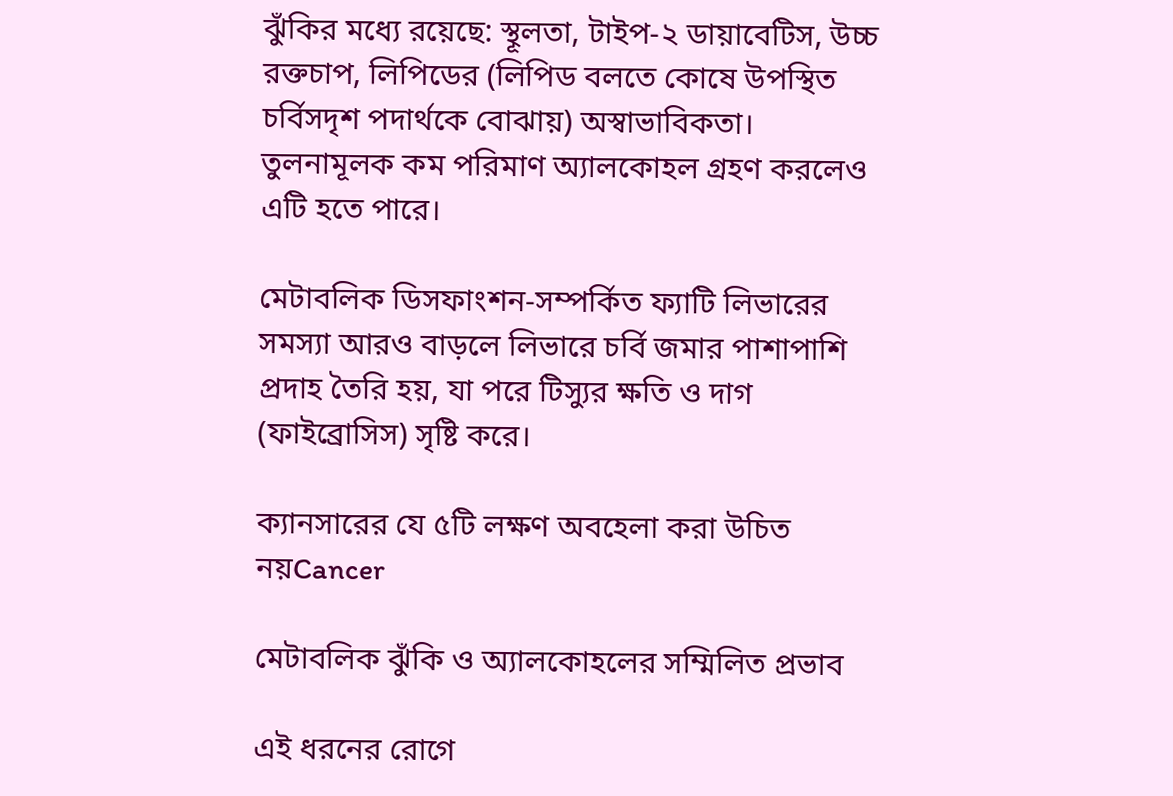ঝুঁকির মধ্যে রয়েছে: স্থূলতা, টাইপ-২ ডায়াবেটিস, উচ্চ রক্তচাপ, লিপিডের (লিপিড বলতে কোষে উপস্থিত চর্বিসদৃশ পদার্থকে বোঝায়) অস্বাভাবিকতা। তুলনামূলক কম পরিমাণ অ্যালকোহল গ্রহণ করলেও এটি হতে পারে।

মেটাবলিক ডিসফাংশন-সম্পর্কিত ফ্যাটি লিভারের সমস্যা আরও বাড়লে লিভারে চর্বি জমার পাশাপাশি প্রদাহ তৈরি হয়, যা পরে টিস্যুর ক্ষতি ও দাগ (ফাইব্রোসিস) সৃষ্টি করে।

ক্যানসারের যে ৫টি লক্ষণ অবহেলা করা উচিত নয়Cancer

মেটাবলিক ঝুঁকি ও অ্যালকোহলের সম্মিলিত প্রভাব

এই ধরনের রোগে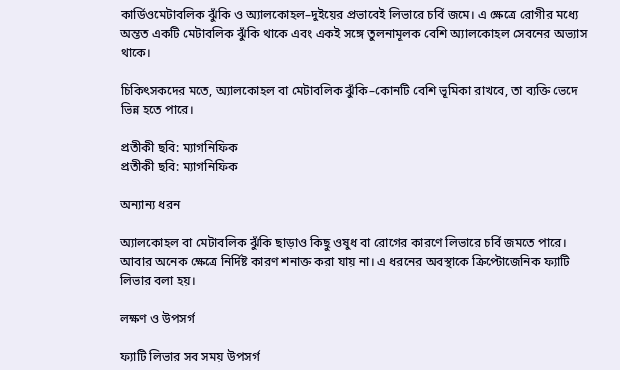কার্ডিওমেটাবলিক ঝুঁকি ও অ্যালকোহল–দুইয়ের প্রভাবেই লিভারে চর্বি জমে। এ ক্ষেত্রে রোগীর মধ্যে অন্তত একটি মেটাবলিক ঝুঁকি থাকে এবং একই সঙ্গে তুলনামূলক বেশি অ্যালকোহল সেবনের অভ্যাস থাকে।

চিকিৎসকদের মতে, অ্যালকোহল বা মেটাবলিক ঝুঁকি–কোনটি বেশি ভূমিকা রাখবে, তা ব্যক্তি ভেদে ভিন্ন হতে পারে।

প্রতীকী ছবি: ম্যাগনিফিক
প্রতীকী ছবি: ম্যাগনিফিক

অন্যান্য ধরন

অ্যালকোহল বা মেটাবলিক ঝুঁকি ছাড়াও কিছু ওষুধ বা রোগের কারণে লিভারে চর্বি জমতে পারে। আবার অনেক ক্ষেত্রে নির্দিষ্ট কারণ শনাক্ত করা যায় না। এ ধরনের অবস্থাকে ক্রিপ্টোজেনিক ফ্যাটি লিভার বলা হয়।

লক্ষণ ও উপসর্গ

ফ্যাটি লিভার সব সময় উপসর্গ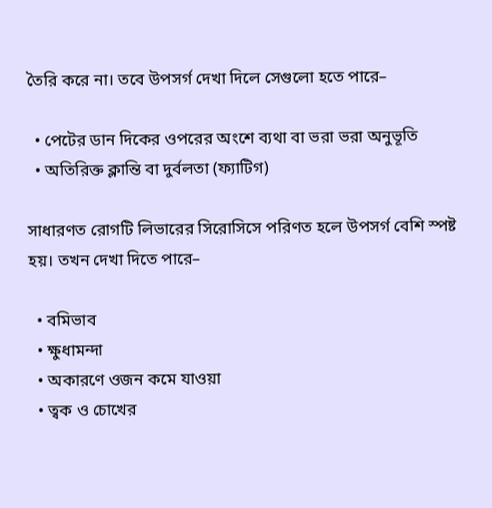তৈরি করে না। তবে উপসর্গ দেখা দিলে সেগুলো হতে পারে–

  • পেটের ডান দিকের ওপরের অংশে ব্যথা বা ভরা ভরা অনুভূতি
  • অতিরিক্ত ক্লান্তি বা দুর্বলতা (ফ্যাটিগ)

সাধারণত রোগটি লিভারের সিরোসিসে পরিণত হলে উপসর্গ বেশি স্পষ্ট হয়। তখন দেখা দিতে পারে–

  • বমিভাব
  • ক্ষুধামন্দা
  • অকারণে ওজন কমে যাওয়া
  • ত্বক ও চোখের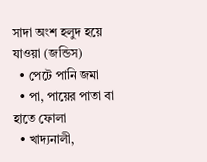সাদা অংশ হলুদ হয়ে যাওয়া (জন্ডিস)
  • পেটে পানি জমা
  • পা, পায়ের পাতা বা হাতে ফোলা
  • খাদ্যনালী,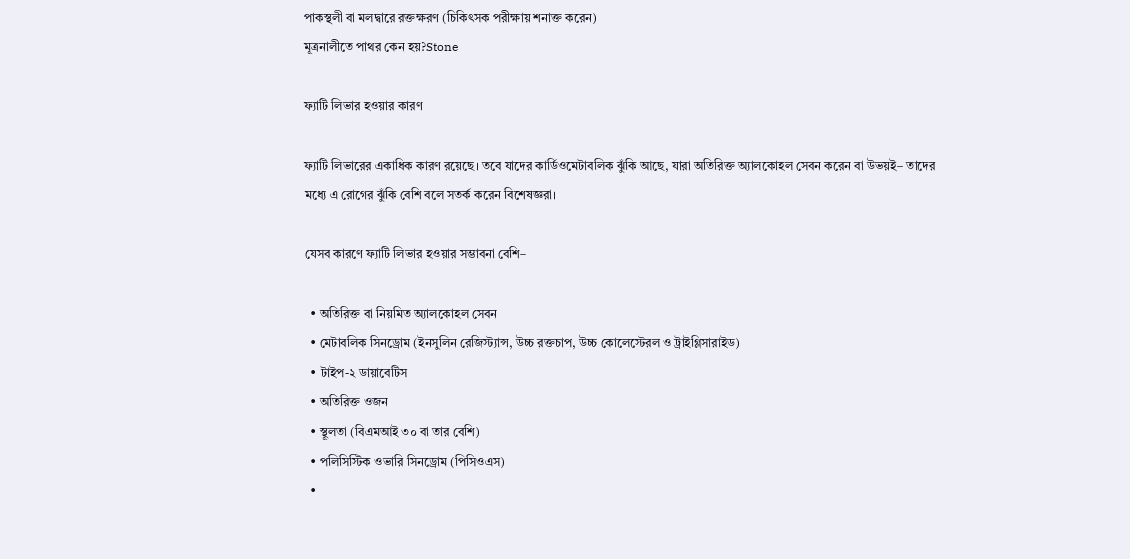পাকস্থলী বা মলদ্বারে রক্তক্ষরণ (চিকিৎসক পরীক্ষায় শনাক্ত করেন)
মূত্রনালীতে পাথর কেন হয়?Stone

ফ্যাটি লিভার হওয়ার কারণ

ফ্যাটি লিভারের একাধিক কারণ রয়েছে। তবে যাদের কার্ডিওমেটাবলিক ঝুঁকি আছে, যারা অতিরিক্ত অ্যালকোহল সেবন করেন বা উভয়ই– তাদের মধ্যে এ রোগের ঝুঁকি বেশি বলে সতর্ক করেন বিশেষজ্ঞরা।

যেসব কারণে ফ্যাটি লিভার হওয়ার সম্ভাবনা বেশি–

  • অতিরিক্ত বা নিয়মিত অ্যালকোহল সেবন
  • মেটাবলিক সিনড্রোম (ইনসুলিন রেজিস্ট্যান্স, উচ্চ রক্তচাপ, উচ্চ কোলেস্টেরল ও ট্রাইগ্লিসারাইড)
  • টাইপ-২ ডায়াবেটিস
  • অতিরিক্ত ওজন
  • স্থূলতা (বিএমআই ৩০ বা তার বেশি)
  • পলিসিস্টিক ওভারি সিনড্রোম (পিসিওএস)
  •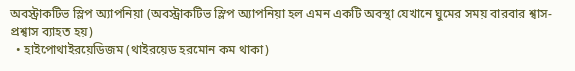অবস্ট্রাকটিভ স্লিপ অ্যাপনিয়া (অবস্ট্রাকটিভ স্লিপ অ্যাপনিয়া হল এমন একটি অবস্থা যেখানে ঘুমের সময় বারবার শ্বাস-প্রশ্বাস ব্যাহত হয়)
  • হাইপোথাইরয়েডিজম (থাইরয়েড হরমোন কম থাকা)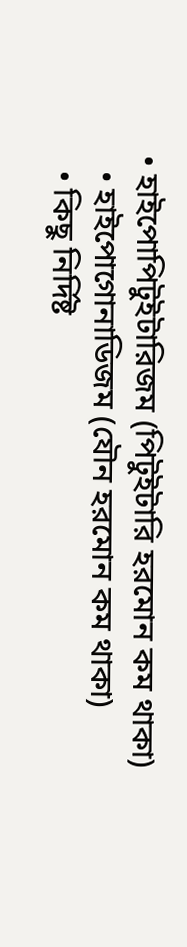• হাইপোপিটুইটারিজম (পিটুইটারি হরমোন কম থাকা)
  • হাইপোগোনাডিজম (যৌন হরমোন কম থাকা)
  • কিছু নির্দিষ্ট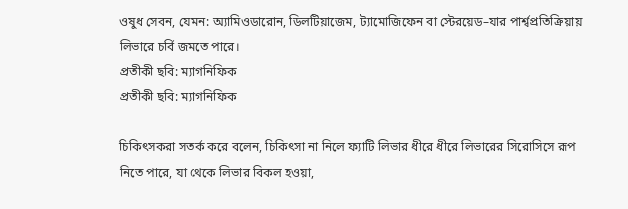ওষুধ সেবন, যেমন: অ্যামিওডারোন, ডিলটিয়াজেম, ট্যামোজিফেন বা স্টেরয়েড–যার পার্শ্বপ্রতিক্রিয়ায় লিভারে চর্বি জমতে পারে।
প্রতীকী ছবি: ম্যাগনিফিক
প্রতীকী ছবি: ম্যাগনিফিক

চিকিৎসকরা সতর্ক করে বলেন, চিকিৎসা না নিলে ফ্যাটি লিভার ধীরে ধীরে লিভারের সিরোসিসে রূপ নিতে পারে, যা থেকে লিভার বিকল হওয়া,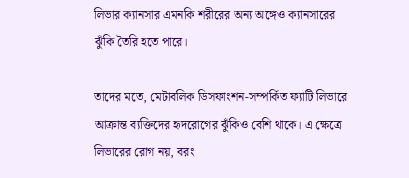লিভার ক্যানসার এমনকি শরীরের অন্য অঙ্গেও ক্যানসারের ঝুঁকি তৈরি হতে পারে।

তাদের মতে, মেটাবলিক ডিসফাংশন-সম্পর্কিত ফ্যাটি লিভারে আক্রান্ত ব্যক্তিদের হৃদরোগের ঝুঁকিও বেশি থাকে। এ ক্ষেত্রে লিভারের রোগ নয়, বরং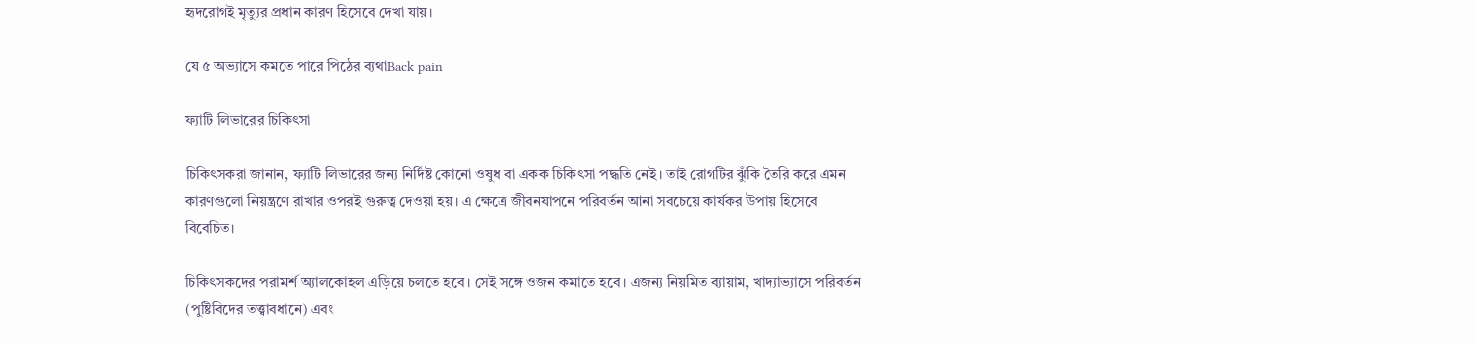হৃদরোগই মৃত্যুর প্রধান কারণ হিসেবে দেখা যায়।

যে ৫ অভ্যাসে কমতে পারে পিঠের ব্যথাBack pain

ফ্যাটি লিভারের চিকিৎসা

চিকিৎসকরা জানান, ফ্যাটি লিভারের জন্য নির্দিষ্ট কোনো ওষুধ বা একক চিকিৎসা পদ্ধতি নেই। তাই রোগটির ঝুঁকি তৈরি করে এমন কারণগুলো নিয়ন্ত্রণে রাখার ওপরই গুরুত্ব দেওয়া হয়। এ ক্ষেত্রে জীবনযাপনে পরিবর্তন আনা সবচেয়ে কার্যকর উপায় হিসেবে বিবেচিত।

চিকিৎসকদের পরামর্শ অ্যালকোহল এড়িয়ে চলতে হবে। সেই সঙ্গে ওজন কমাতে হবে। এজন্য নিয়মিত ব্যায়াম, খাদ্যাভ্যাসে পরিবর্তন (পুষ্টিবিদের তত্ত্বাবধানে) এবং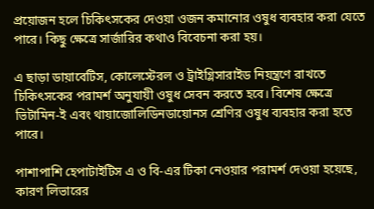প্রয়োজন হলে চিকিৎসকের দেওয়া ওজন কমানোর ওষুধ ব্যবহার করা যেতে পারে। কিছু ক্ষেত্রে সার্জারির কথাও বিবেচনা করা হয়।

এ ছাড়া ডায়াবেটিস, কোলেস্টেরল ও ট্রাইগ্লিসারাইড নিয়ন্ত্রণে রাখতে চিকিৎসকের পরামর্শ অনুযায়ী ওষুধ সেবন করতে হবে। বিশেষ ক্ষেত্রে ভিটামিন-ই এবং থায়াজোলিডিনডায়োনস শ্রেণির ওষুধ ব্যবহার করা হতে পারে।

পাশাপাশি হেপাটাইটিস এ ও বি-এর টিকা নেওয়ার পরামর্শ দেওয়া হয়েছে, কারণ লিভারের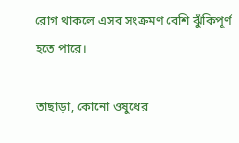রোগ থাকলে এসব সংক্রমণ বেশি ঝুঁকিপূর্ণ হতে পারে।

তাছাড়া, কোনো ওষুধের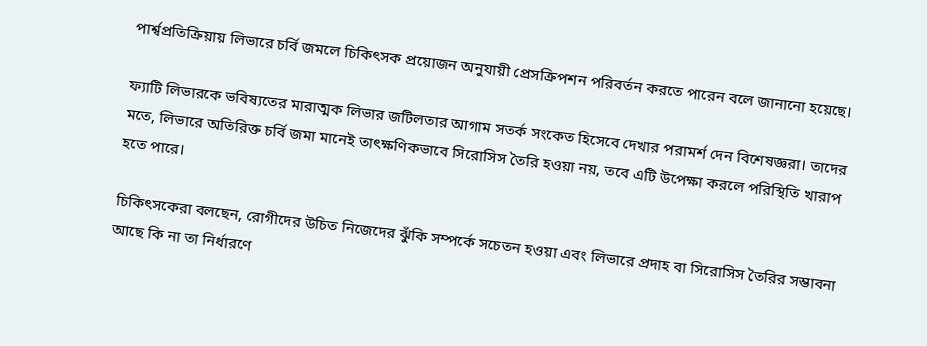পার্শ্বপ্রতিক্রিয়ায় লিভারে চর্বি জমলে চিকিৎসক প্রয়োজন অনুযায়ী প্রেসক্রিপশন পরিবর্তন করতে পারেন বলে জানানো হয়েছে।

ফ্যাটি লিভারকে ভবিষ্যতের মারাত্মক লিভার জটিলতার আগাম সতর্ক সংকেত হিসেবে দেখার পরামর্শ দেন বিশেষজ্ঞরা। তাদের মতে, লিভারে অতিরিক্ত চর্বি জমা মানেই তাৎক্ষণিকভাবে সিরোসিস তৈরি হওয়া নয়, তবে এটি উপেক্ষা করলে পরিস্থিতি খারাপ হতে পারে।

চিকিৎসকেরা বলছেন, রোগীদের উচিত নিজেদের ঝুঁকি সম্পর্কে সচেতন হওয়া এবং লিভারে প্রদাহ বা সিরোসিস তৈরির সম্ভাবনা আছে কি না তা নির্ধারণে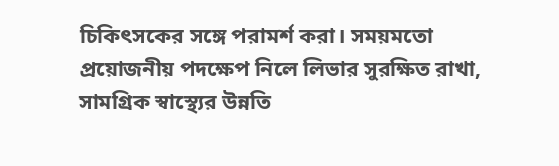চিকিৎসকের সঙ্গে পরামর্শ করা। সময়মতো প্রয়োজনীয় পদক্ষেপ নিলে লিভার সুরক্ষিত রাখা, সামগ্রিক স্বাস্থ্যের উন্নতি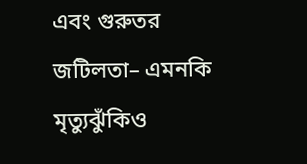এবং গুরুতর জটিলতা– এমনকি মৃত্যুঝুঁকিও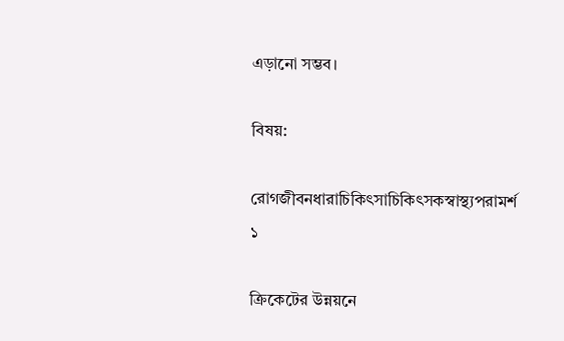এড়ানো সম্ভব।

বিষয়:

রোগজীবনধারাচিকিৎসাচিকিৎসকস্বাস্থ্যপরামর্শ
১

ক্রিকেটের উন্নয়নে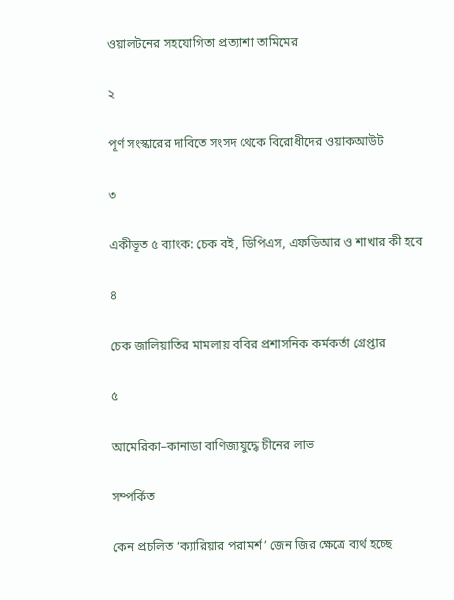ওয়ালটনের সহযোগিতা প্রত্যাশা তামিমের

২

পূর্ণ সংস্কারের দাবিতে সংসদ থেকে বিরোধীদের ওয়াকআউট

৩

একীভূত ৫ ব্যাংক: চেক বই, ডিপিএস, এফডিআর ও শাখার কী হবে

৪

চেক জালিয়াতির মামলায় ববির প্রশাসনিক কর্মকর্তা গ্রেপ্তার

৫

আমেরিকা–কানাডা বাণিজ্যযুদ্ধে চীনের লাভ

সম্পর্কিত

কেন প্রচলিত ‘ক্যারিয়ার পরামর্শ’ জেন জির ক্ষেত্রে ব্যর্থ হচ্ছে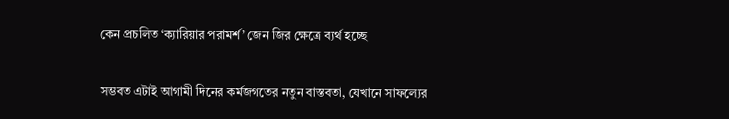কেন প্রচলিত ‘ক্যারিয়ার পরামর্শ’ জেন জির ক্ষেত্রে ব্যর্থ হচ্ছে

সম্ভবত এটাই আগামী দিনের কর্মজগতের নতুন বাস্তবতা, যেখানে সাফল্যের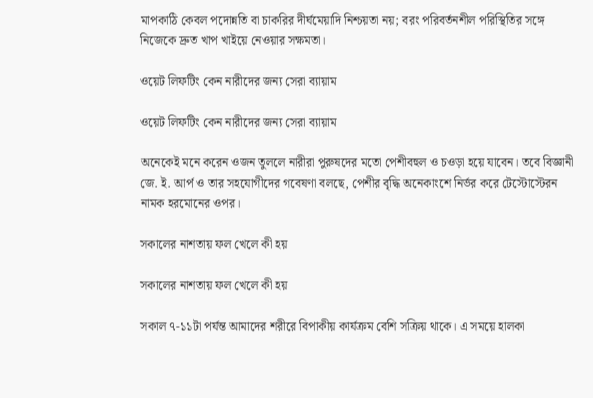মাপকাঠি কেবল পদোন্নতি বা চাকরির দীর্ঘমেয়াদি নিশ্চয়তা নয়; বরং পরিবর্তনশীল পরিস্থিতির সঙ্গে নিজেকে দ্রুত খাপ খাইয়ে নেওয়ার সক্ষমতা।

ওয়েট লিফটিং কেন নারীদের জন্য সেরা ব্যায়াম

ওয়েট লিফটিং কেন নারীদের জন্য সেরা ব্যায়াম

অনেকেই মনে করেন ওজন তুললে নারীরা পুরুষদের মতো পেশীবহুল ও চওড়া হয়ে যাবেন। তবে বিজ্ঞানী জে. ই. আর্প ও তার সহযোগীদের গবেষণা বলছে, পেশীর বৃদ্ধি অনেকাংশে নির্ভর করে টেস্টোস্টেরন নামক হরমোনের ওপর।

সকালের নাশতায় ফল খেলে কী হয়

সকালের নাশতায় ফল খেলে কী হয়

সকাল ৭-১১টা পর্যন্ত আমাদের শরীরে বিপাকীয় কার্যক্রম বেশি সক্রিয় থাকে। এ সময়ে হালকা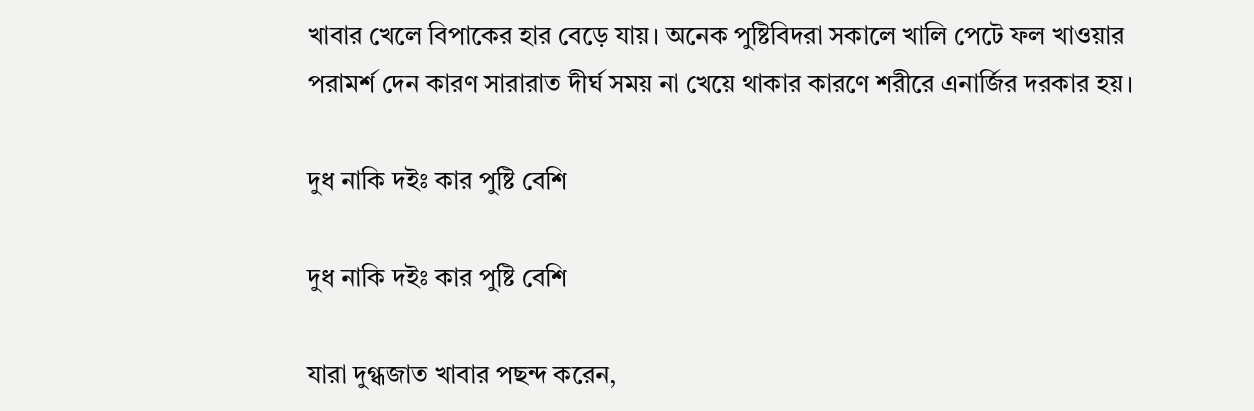খাবার খেলে বিপাকের হার বেড়ে যায়। অনেক পুষ্টিবিদরা সকালে খালি পেটে ফল খাওয়ার পরামর্শ দেন কারণ সারারাত দীর্ঘ সময় না খেয়ে থাকার কারণে শরীরে এনার্জির দরকার হয়।

দুধ নাকি দইঃ কার পুষ্টি বেশি

দুধ নাকি দইঃ কার পুষ্টি বেশি

যারা দুগ্ধজাত খাবার পছন্দ করেন,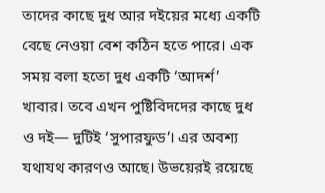তাদের কাছে দুধ আর দইয়ের মধ্যে একটি বেছে নেওয়া বেশ কঠিন হতে পারে। এক সময় বলা হতো দুধ একটি ‘আদর্শ’ খাবার। তবে এখন পুষ্টিবিদদের কাছে দুধ ও দই— দুটিই ‘সুপারফুড’। এর অবশ্য যথাযথ কারণও আছে। উভয়েরই রয়েছে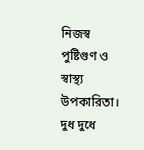নিজস্ব পুষ্টিগুণ ও স্বাস্থ্য উপকারিতা। দুধ দুধে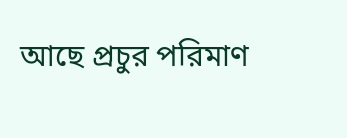আছে প্রচুর পরিমাণ